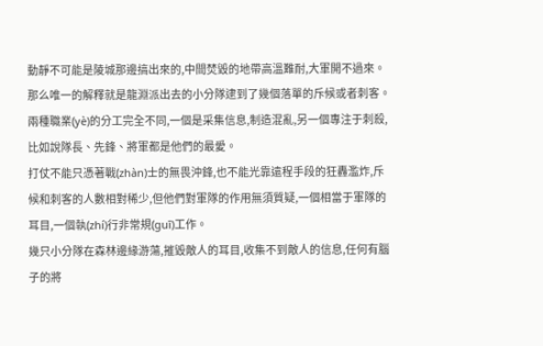動靜不可能是陵城那邊搞出來的,中間焚毀的地帶高溫難耐,大軍開不過來。那么唯一的解釋就是龍淵派出去的小分隊逮到了幾個落單的斥候或者刺客。
兩種職業(yè)的分工完全不同,一個是采集信息,制造混亂,另一個專注于刺殺,比如說隊長、先鋒、將軍都是他們的最愛。
打仗不能只憑著戰(zhàn)士的無畏沖鋒,也不能光靠遠程手段的狂轟濫炸,斥候和刺客的人數相對稀少,但他們對軍隊的作用無須質疑,一個相當于軍隊的耳目,一個執(zhí)行非常規(guī)工作。
幾只小分隊在森林邊緣游蕩,摧毀敵人的耳目,收集不到敵人的信息,任何有腦子的將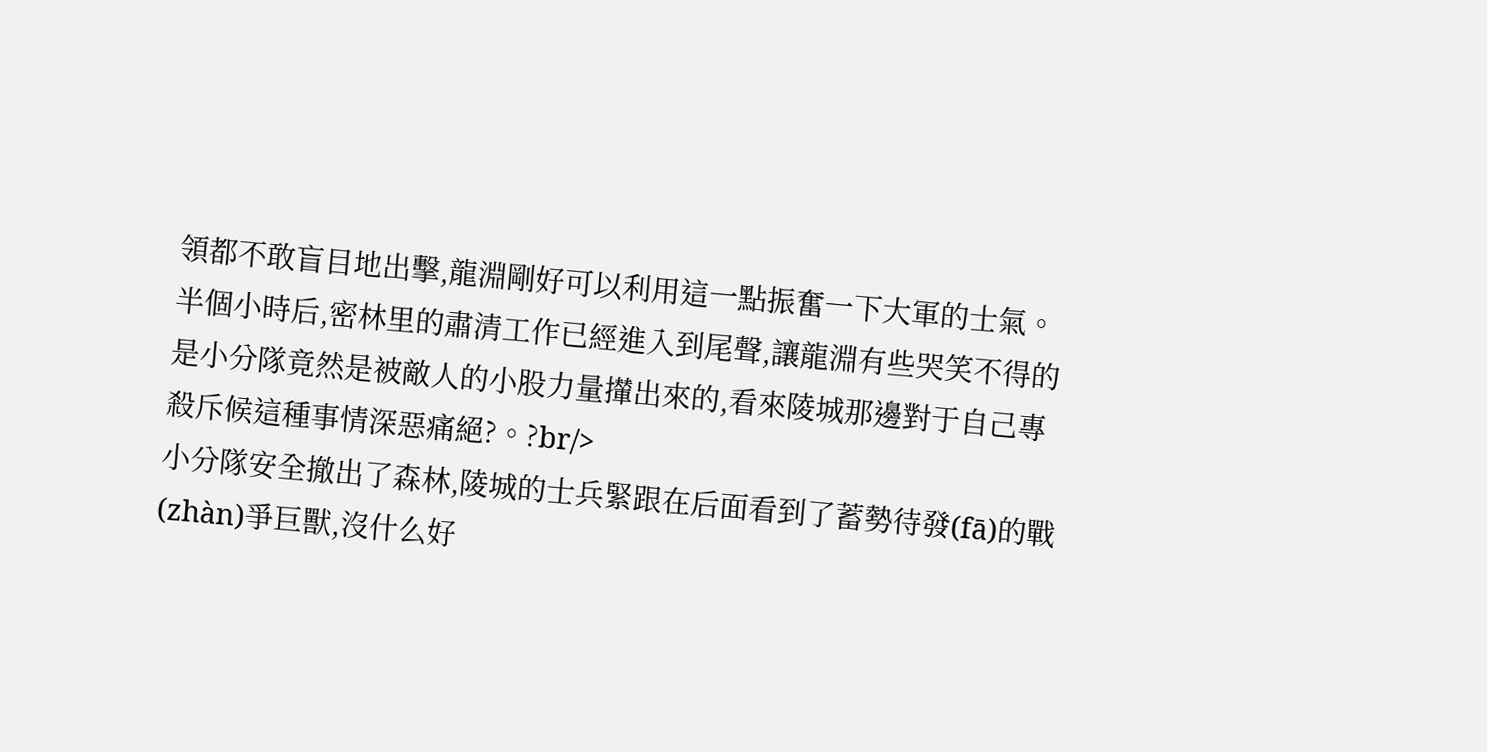領都不敢盲目地出擊,龍淵剛好可以利用這一點振奮一下大軍的士氣。
半個小時后,密林里的肅清工作已經進入到尾聲,讓龍淵有些哭笑不得的是小分隊竟然是被敵人的小股力量攆出來的,看來陵城那邊對于自己專殺斥候這種事情深惡痛絕?。?br/>
小分隊安全撤出了森林,陵城的士兵緊跟在后面看到了蓄勢待發(fā)的戰(zhàn)爭巨獸,沒什么好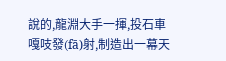說的,龍淵大手一揮,投石車嘎吱發(fā)射,制造出一幕天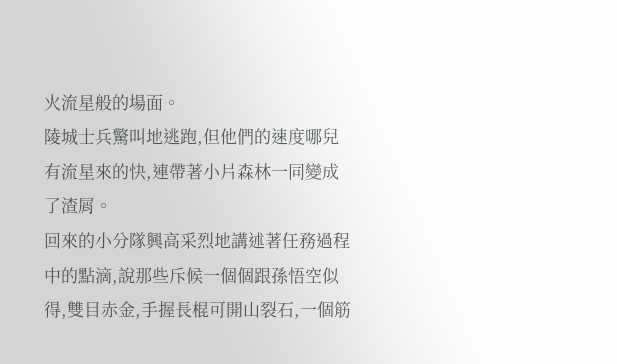火流星般的場面。
陵城士兵驚叫地逃跑,但他們的速度哪兒有流星來的快,連帶著小片森林一同變成了渣屑。
回來的小分隊興高采烈地講述著任務過程中的點滴,說那些斥候一個個跟孫悟空似得,雙目赤金,手握長棍可開山裂石,一個筋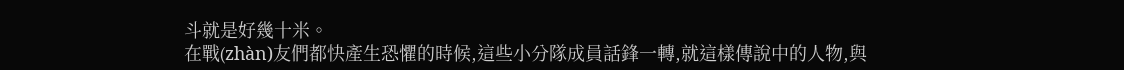斗就是好幾十米。
在戰(zhàn)友們都快產生恐懼的時候,這些小分隊成員話鋒一轉,就這樣傳說中的人物,與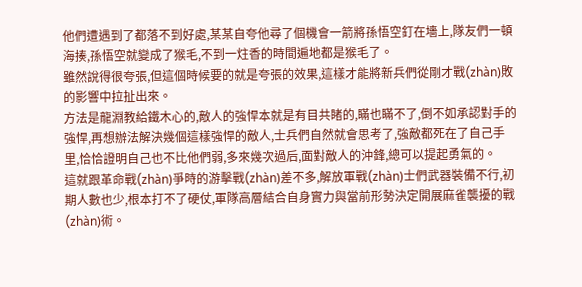他們遭遇到了都落不到好處,某某自夸他尋了個機會一箭將孫悟空釘在墻上,隊友們一頓海揍,孫悟空就變成了猴毛,不到一炷香的時間遍地都是猴毛了。
雖然說得很夸張,但這個時候要的就是夸張的效果,這樣才能將新兵們從剛才戰(zhàn)敗的影響中拉扯出來。
方法是龍淵教給鐵木心的,敵人的強悍本就是有目共睹的,瞞也瞞不了,倒不如承認對手的強悍,再想辦法解決幾個這樣強悍的敵人,士兵們自然就會思考了,強敵都死在了自己手里,恰恰證明自己也不比他們弱,多來幾次過后,面對敵人的沖鋒,總可以提起勇氣的。
這就跟革命戰(zhàn)爭時的游擊戰(zhàn)差不多,解放軍戰(zhàn)士們武器裝備不行,初期人數也少,根本打不了硬仗,軍隊高層結合自身實力與當前形勢決定開展麻雀襲擾的戰(zhàn)術。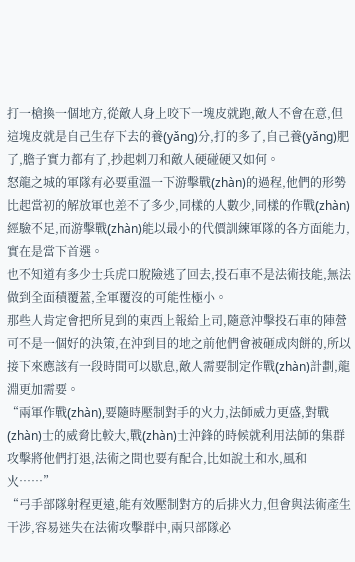打一槍換一個地方,從敵人身上咬下一塊皮就跑,敵人不會在意,但這塊皮就是自己生存下去的養(yǎng)分,打的多了,自己養(yǎng)肥了,膽子實力都有了,抄起刺刀和敵人硬碰硬又如何。
怒龍之城的軍隊有必要重溫一下游擊戰(zhàn)的過程,他們的形勢比起當初的解放軍也差不了多少,同樣的人數少,同樣的作戰(zhàn)經驗不足,而游擊戰(zhàn)能以最小的代價訓練軍隊的各方面能力,實在是當下首選。
也不知道有多少士兵虎口脫險逃了回去,投石車不是法術技能,無法做到全面積覆蓋,全軍覆沒的可能性極小。
那些人肯定會把所見到的東西上報給上司,隨意沖擊投石車的陣營可不是一個好的決策,在沖到目的地之前他們會被砸成肉餅的,所以接下來應該有一段時間可以歇息,敵人需要制定作戰(zhàn)計劃,龍淵更加需要。
“兩軍作戰(zhàn),要隨時壓制對手的火力,法師威力更盛,對戰(zhàn)士的威脅比較大,戰(zhàn)士沖鋒的時候就利用法師的集群攻擊將他們打退,法術之間也要有配合,比如說土和水,風和火……”
“弓手部隊射程更遠,能有效壓制對方的后排火力,但會與法術產生干涉,容易迷失在法術攻擊群中,兩只部隊必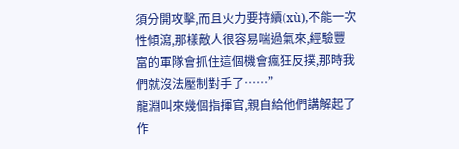須分開攻擊,而且火力要持續(xù),不能一次性傾瀉,那樣敵人很容易喘過氣來,經驗豐富的軍隊會抓住這個機會瘋狂反撲,那時我們就沒法壓制對手了……”
龍淵叫來幾個指揮官,親自給他們講解起了作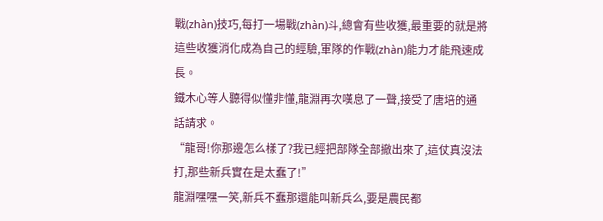戰(zhàn)技巧,每打一場戰(zhàn)斗,總會有些收獲,最重要的就是將這些收獲消化成為自己的經驗,軍隊的作戰(zhàn)能力才能飛速成長。
鐵木心等人聽得似懂非懂,龍淵再次嘆息了一聲,接受了唐培的通話請求。
“龍哥!你那邊怎么樣了?我已經把部隊全部撤出來了,這仗真沒法打,那些新兵實在是太蠢了!”
龍淵嘿嘿一笑,新兵不蠢那還能叫新兵么,要是農民都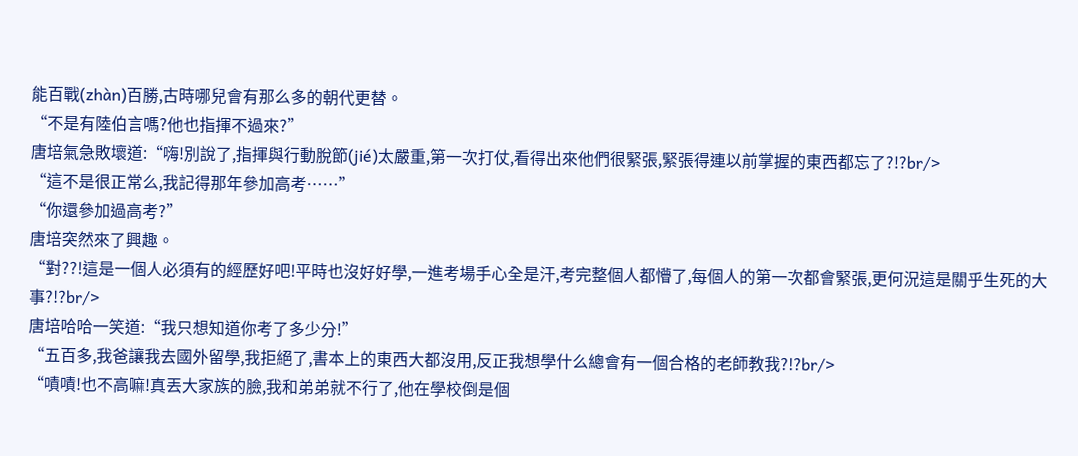能百戰(zhàn)百勝,古時哪兒會有那么多的朝代更替。
“不是有陸伯言嗎?他也指揮不過來?”
唐培氣急敗壞道:“嗨!別說了,指揮與行動脫節(jié)太嚴重,第一次打仗,看得出來他們很緊張,緊張得連以前掌握的東西都忘了?!?br/>
“這不是很正常么,我記得那年參加高考……”
“你還參加過高考?”
唐培突然來了興趣。
“對??!這是一個人必須有的經歷好吧!平時也沒好好學,一進考場手心全是汗,考完整個人都懵了,每個人的第一次都會緊張,更何況這是關乎生死的大事?!?br/>
唐培哈哈一笑道:“我只想知道你考了多少分!”
“五百多,我爸讓我去國外留學,我拒絕了,書本上的東西大都沒用,反正我想學什么總會有一個合格的老師教我?!?br/>
“嘖嘖!也不高嘛!真丟大家族的臉,我和弟弟就不行了,他在學校倒是個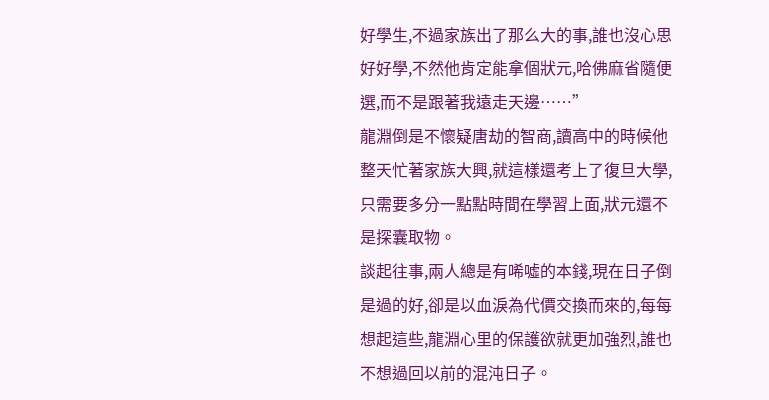好學生,不過家族出了那么大的事,誰也沒心思好好學,不然他肯定能拿個狀元,哈佛麻省隨便選,而不是跟著我遠走天邊……”
龍淵倒是不懷疑唐劫的智商,讀高中的時候他整天忙著家族大興,就這樣還考上了復旦大學,只需要多分一點點時間在學習上面,狀元還不是探囊取物。
談起往事,兩人總是有唏噓的本錢,現在日子倒是過的好,卻是以血淚為代價交換而來的,每每想起這些,龍淵心里的保護欲就更加強烈,誰也不想過回以前的混沌日子。